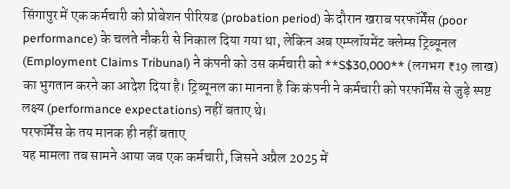सिंगापुर में एक कर्मचारी को प्रोबेशन पीरियड (probation period) के दौरान खराब परफॉर्मेंस (poor performance) के चलते नौकरी से निकाल दिया गया था, लेकिन अब एम्प्लॉयमेंट क्लेम्स ट्रिब्यूनल (Employment Claims Tribunal) ने कंपनी को उस कर्मचारी को **S$30,000** (लगभग ₹19 लाख) का भुगतान करने का आदेश दिया है। ट्रिब्यूनल का मानना है कि कंपनी ने कर्मचारी को परफॉर्मेंस से जुड़े स्पष्ट लक्ष्य (performance expectations) नहीं बताए थे।
परफॉर्मेंस के तय मानक ही नहीं बताए
यह मामला तब सामने आया जब एक कर्मचारी, जिसने अप्रैल 2025 में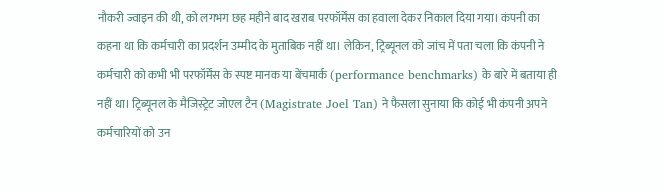नौकरी ज्वाइन की थी, को लगभग छह महीने बाद खराब परफॉर्मेंस का हवाला देकर निकाल दिया गया। कंपनी का कहना था कि कर्मचारी का प्रदर्शन उम्मीद के मुताबिक नहीं था। लेकिन, ट्रिब्यूनल को जांच में पता चला कि कंपनी ने कर्मचारी को कभी भी परफॉर्मेंस के स्पष्ट मानक या बेंचमार्क (performance benchmarks) के बारे में बताया ही नहीं था। ट्रिब्यूनल के मैजिस्ट्रेट जोएल टैन (Magistrate Joel Tan) ने फैसला सुनाया कि कोई भी कंपनी अपने कर्मचारियों को उन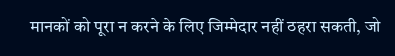मानकों को पूरा न करने के लिए जिम्मेदार नहीं ठहरा सकती, जो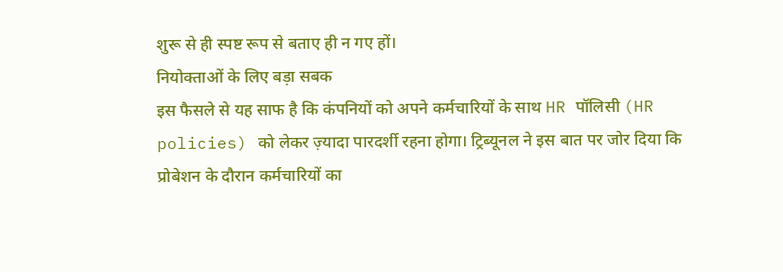शुरू से ही स्पष्ट रूप से बताए ही न गए हों।
नियोक्ताओं के लिए बड़ा सबक
इस फैसले से यह साफ है कि कंपनियों को अपने कर्मचारियों के साथ HR पॉलिसी (HR policies) को लेकर ज़्यादा पारदर्शी रहना होगा। ट्रिब्यूनल ने इस बात पर जोर दिया कि प्रोबेशन के दौरान कर्मचारियों का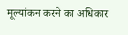मूल्यांकन करने का अधिकार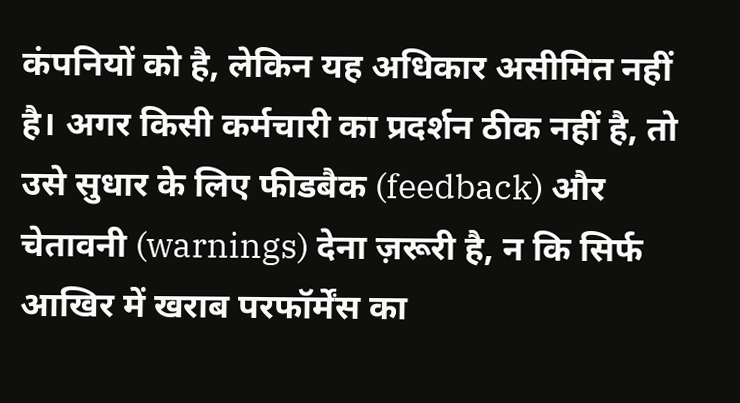कंपनियों को है, लेकिन यह अधिकार असीमित नहीं है। अगर किसी कर्मचारी का प्रदर्शन ठीक नहीं है, तो उसे सुधार के लिए फीडबैक (feedback) और चेतावनी (warnings) देना ज़रूरी है, न कि सिर्फ आखिर में खराब परफॉर्मेंस का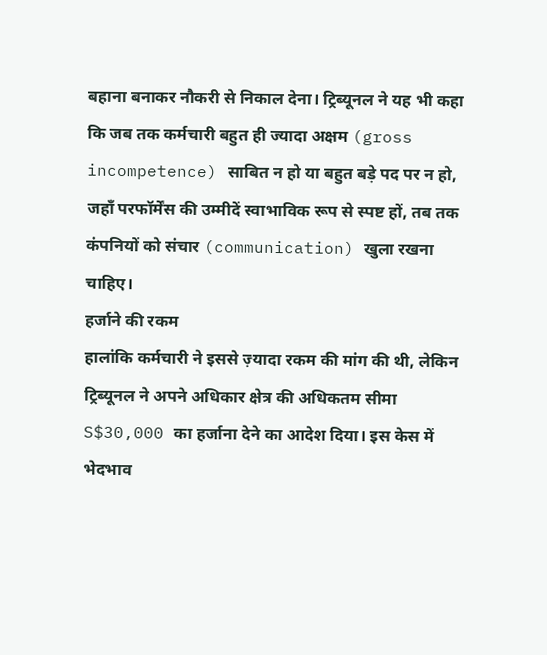बहाना बनाकर नौकरी से निकाल देना। ट्रिब्यूनल ने यह भी कहा कि जब तक कर्मचारी बहुत ही ज्यादा अक्षम (gross incompetence) साबित न हो या बहुत बड़े पद पर न हो, जहाँ परफॉर्मेंस की उम्मीदें स्वाभाविक रूप से स्पष्ट हों, तब तक कंपनियों को संचार (communication) खुला रखना चाहिए।
हर्जाने की रकम
हालांकि कर्मचारी ने इससे ज़्यादा रकम की मांग की थी, लेकिन ट्रिब्यूनल ने अपने अधिकार क्षेत्र की अधिकतम सीमा S$30,000 का हर्जाना देने का आदेश दिया। इस केस में भेदभाव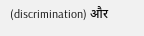(discrimination) और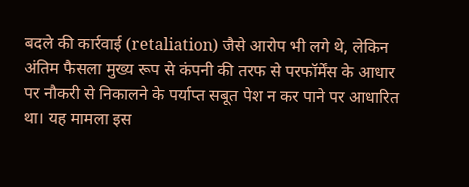बदले की कार्रवाई (retaliation) जैसे आरोप भी लगे थे, लेकिन अंतिम फैसला मुख्य रूप से कंपनी की तरफ से परफॉर्मेंस के आधार पर नौकरी से निकालने के पर्याप्त सबूत पेश न कर पाने पर आधारित था। यह मामला इस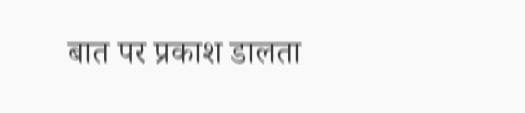बात पर प्रकाश डालता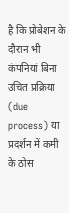है कि प्रोबेशन के दौरान भी कंपनियां बिना उचित प्रक्रिया (due process) या प्रदर्शन में कमी के ठोस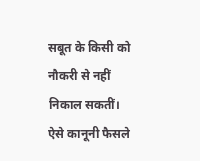सबूत के किसी को नौकरी से नहीं निकाल सकतीं। ऐसे कानूनी फैसले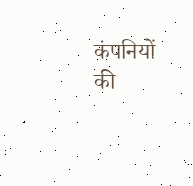कंपनियों की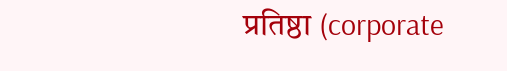प्रतिष्ठा (corporate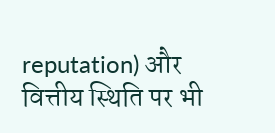reputation) और वित्तीय स्थिति पर भी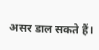असर डाल सकते हैं।